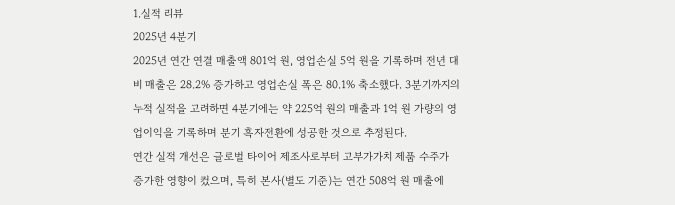1.실적 리뷰
2025년 4분기
2025년 연간 연결 매출액 801억 원, 영업손실 5억 원을 기록하며 전년 대비 매출은 28.2% 증가하고 영업손실 폭은 80.1% 축소했다. 3분기까지의 누적 실적을 고려하면 4분기에는 약 225억 원의 매출과 1억 원 가량의 영업이익을 기록하며 분기 흑자전환에 성공한 것으로 추정된다.
연간 실적 개선은 글로벌 타이어 제조사로부터 고부가가치 제품 수주가 증가한 영향이 컸으며, 특히 본사(별도 기준)는 연간 508억 원 매출에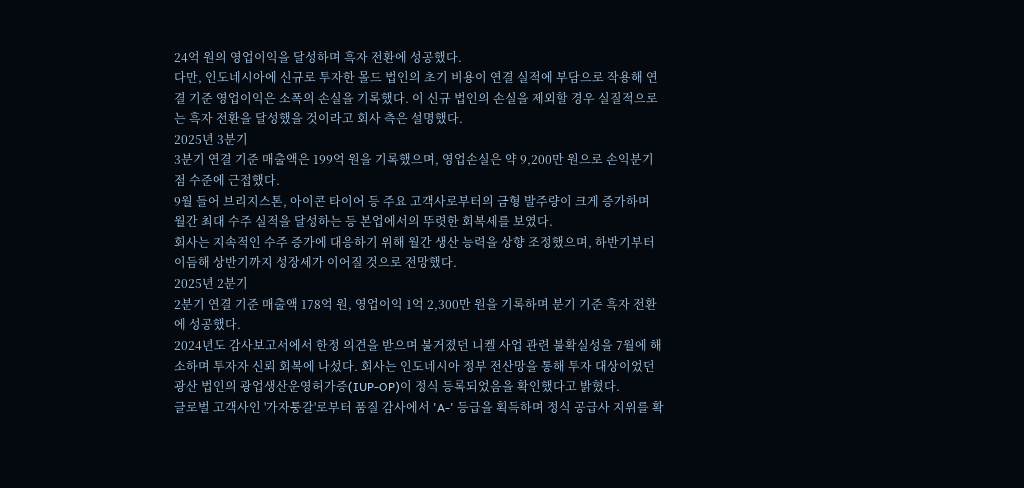24억 원의 영업이익을 달성하며 흑자 전환에 성공했다.
다만, 인도네시아에 신규로 투자한 몰드 법인의 초기 비용이 연결 실적에 부담으로 작용해 연결 기준 영업이익은 소폭의 손실을 기록했다. 이 신규 법인의 손실을 제외할 경우 실질적으로는 흑자 전환을 달성했을 것이라고 회사 측은 설명했다.
2025년 3분기
3분기 연결 기준 매출액은 199억 원을 기록했으며, 영업손실은 약 9,200만 원으로 손익분기점 수준에 근접했다.
9월 들어 브리지스톤, 아이콘 타이어 등 주요 고객사로부터의 금형 발주량이 크게 증가하며 월간 최대 수주 실적을 달성하는 등 본업에서의 뚜렷한 회복세를 보였다.
회사는 지속적인 수주 증가에 대응하기 위해 월간 생산 능력을 상향 조정했으며, 하반기부터 이듬해 상반기까지 성장세가 이어질 것으로 전망했다.
2025년 2분기
2분기 연결 기준 매출액 178억 원, 영업이익 1억 2,300만 원을 기록하며 분기 기준 흑자 전환에 성공했다.
2024년도 감사보고서에서 한정 의견을 받으며 불거졌던 니켈 사업 관련 불확실성을 7월에 해소하며 투자자 신뢰 회복에 나섰다. 회사는 인도네시아 정부 전산망을 통해 투자 대상이었던 광산 법인의 광업생산운영허가증(IUP-OP)이 정식 등록되었음을 확인했다고 밝혔다.
글로벌 고객사인 '가자퉁갈'로부터 품질 감사에서 'A-' 등급을 획득하며 정식 공급사 지위를 확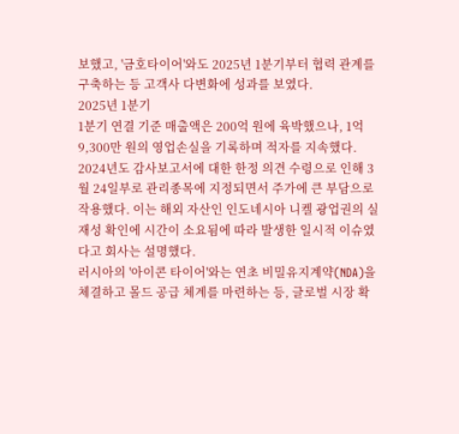보했고, '금호타이어'와도 2025년 1분기부터 협력 관계를 구축하는 등 고객사 다변화에 성과를 보였다.
2025년 1분기
1분기 연결 기준 매출액은 200억 원에 육박했으나, 1억 9,300만 원의 영업손실을 기록하며 적자를 지속했다.
2024년도 감사보고서에 대한 한정 의견 수령으로 인해 3월 24일부로 관리종목에 지정되면서 주가에 큰 부담으로 작용했다. 이는 해외 자산인 인도네시아 니켈 광업권의 실재성 확인에 시간이 소요됨에 따라 발생한 일시적 이슈였다고 회사는 설명했다.
러시아의 '아이콘 타이어'와는 연초 비밀유지계약(NDA)을 체결하고 몰드 공급 체계를 마련하는 등, 글로벌 시장 확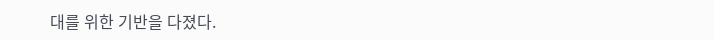대를 위한 기반을 다졌다.